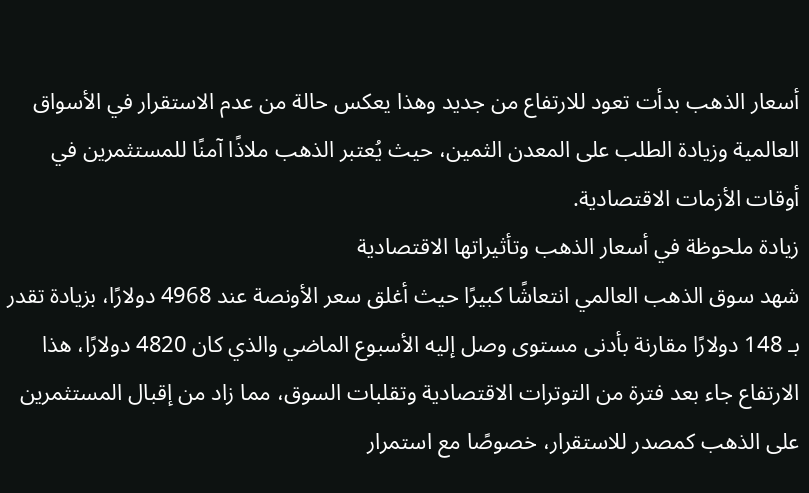أسعار الذهب بدأت تعود للارتفاع من جديد وهذا يعكس حالة من عدم الاستقرار في الأسواق العالمية وزيادة الطلب على المعدن الثمين، حيث يُعتبر الذهب ملاذًا آمنًا للمستثمرين في أوقات الأزمات الاقتصادية.
زيادة ملحوظة في أسعار الذهب وتأثيراتها الاقتصادية
شهد سوق الذهب العالمي انتعاشًا كبيرًا حيث أغلق سعر الأونصة عند 4968 دولارًا، بزيادة تقدر بـ 148 دولارًا مقارنة بأدنى مستوى وصل إليه الأسبوع الماضي والذي كان 4820 دولارًا، هذا الارتفاع جاء بعد فترة من التوترات الاقتصادية وتقلبات السوق، مما زاد من إقبال المستثمرين على الذهب كمصدر للاستقرار، خصوصًا مع استمرار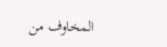المخاوف من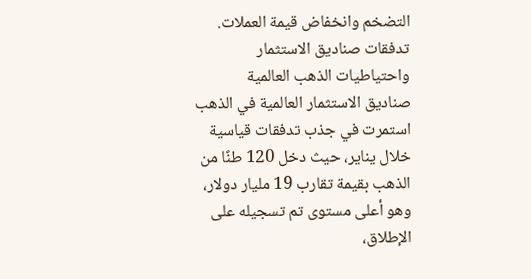التضخم وانخفاض قيمة العملات.
تدفقات صناديق الاستثمار واحتياطيات الذهب العالمية
صناديق الاستثمار العالمية في الذهب استمرت في جذب تدفقات قياسية خلال يناير، حيث دخل 120 طنًا من الذهب بقيمة تقارب 19 مليار دولار، وهو أعلى مستوى تم تسجيله على الإطلاق،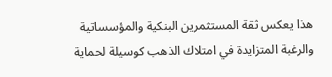هذا يعكس ثقة المستثمرين البنكية والمؤسساتية والرغبة المتزايدة في امتلاك الذهب كوسيلة لحماية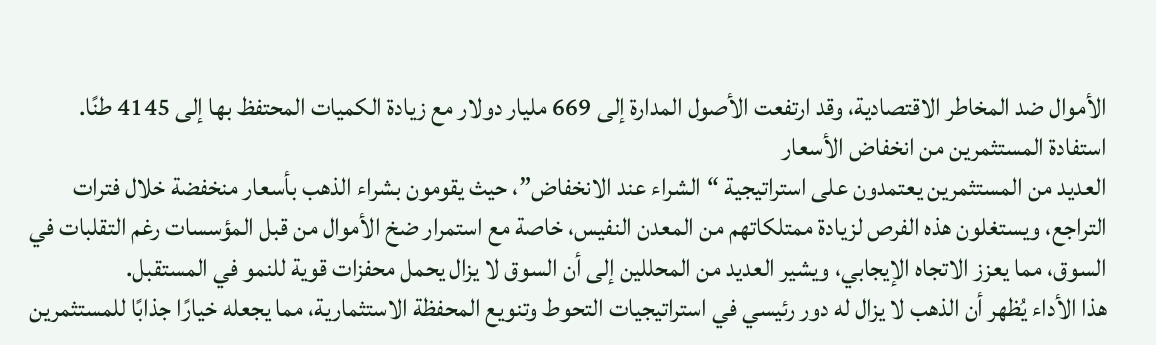الأموال ضد المخاطر الاقتصادية، وقد ارتفعت الأصول المدارة إلى 669 مليار دولار مع زيادة الكميات المحتفظ بها إلى 4145 طنًا.
استفادة المستثمرين من انخفاض الأسعار
العديد من المستثمرين يعتمدون على استراتيجية “الشراء عند الانخفاض”، حيث يقومون بشراء الذهب بأسعار منخفضة خلال فترات التراجع، ويستغلون هذه الفرص لزيادة ممتلكاتهم من المعدن النفيس، خاصة مع استمرار ضخ الأموال من قبل المؤسسات رغم التقلبات في السوق، مما يعزز الاتجاه الإيجابي، ويشير العديد من المحللين إلى أن السوق لا يزال يحمل محفزات قوية للنمو في المستقبل.
هذا الأداء يُظهر أن الذهب لا يزال له دور رئيسي في استراتيجيات التحوط وتنويع المحفظة الاستثمارية، مما يجعله خيارًا جذابًا للمستثمرين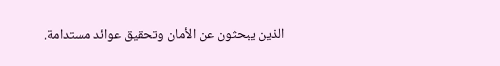الذين يبحثون عن الأمان وتحقيق عوائد مستدامة.